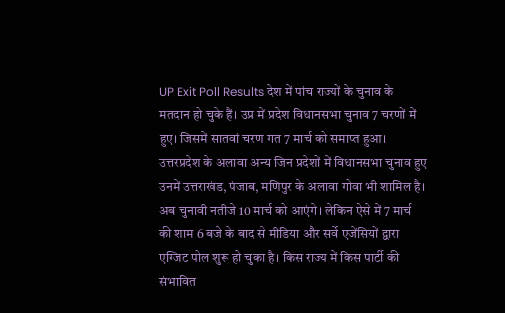UP Exit Poll Results देश में पांच राज्यों के चुनाव के मतदान हो चुके हैं। उप्र में प्रदेश विधानसभा चुनाव 7 चरणों में हुए। जिसमें सातवां चरण गत 7 मार्च को समाप्त हुआ। उत्तरप्रदेश के अलावा अन्य जिन प्रदेशों में विधानसभा चुनाव हुए उनमें उत्तराखंड, पंजाब, मणिपुर के अलावा गोवा भी शामिल है। अब चुनावी नतीजे 10 मार्च को आएंगे। लेकिन ऐसे में 7 मार्च की शाम 6 बजे के बाद से मीडिया और सर्वे एजेंसियों द्वारा एग्जिट पोल शुरू हो चुका है। किस राज्य में किस पार्टी की संभावित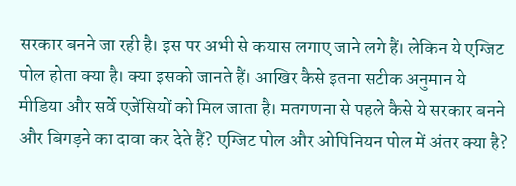सरकार बनने जा रही है। इस पर अभी से कयास लगाए जाने लगे हैं। लेकिन ये एग्जिट पोल होता क्या है। क्या इसको जानते हैं। आखिर कैसे इतना सटीक अनुमान ये मीडिया और सर्वे एजेंसियों को मिल जाता है। मतगणना से पहले कैसे ये सरकार बनने और बिगड़ने का दावा कर देते हैं? एग्जिट पोल और ओपिनियन पोल में अंतर क्या है?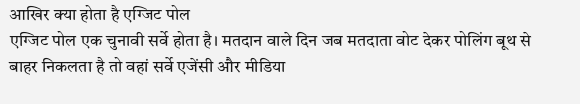आखिर क्या होता है एग्जिट पोल
एग्जिट पोल एक चुनावी सर्वे होता है। मतदान वाले दिन जब मतदाता वोट देकर पोलिंग बूथ से बाहर निकलता है तो वहां सर्वे एजेंसी और मीडिया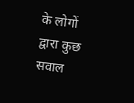के लोगों द्वारा कुछ सवाल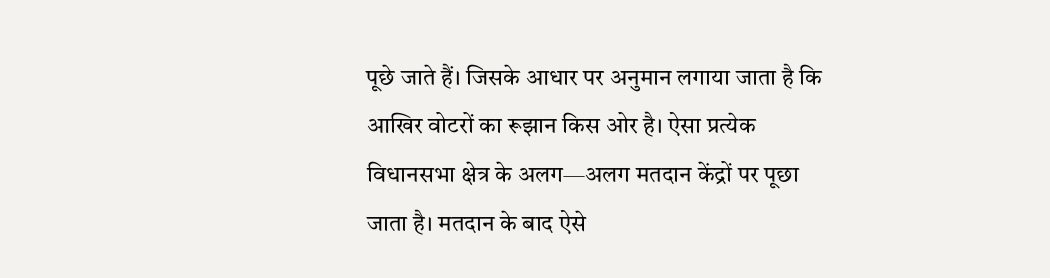पूछे जाते हैं। जिसके आधार पर अनुमान लगाया जाता है कि आखिर वोटरों का रूझान किस ओर है। ऐसा प्रत्येक विधानसभा क्षेत्र के अलग—अलग मतदान केंद्रों पर पूछा जाता है। मतदान के बाद ऐसे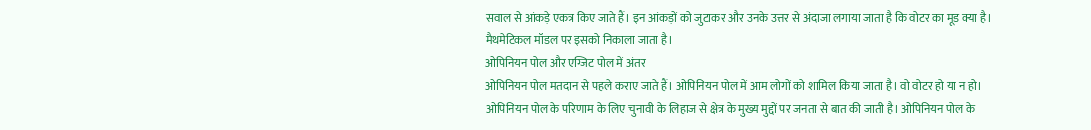सवाल से आंकड़े एकत्र किए जाते हैं। इन आंकड़ों को जुटाकर और उनके उत्तर से अंदाजा लगाया जाता है कि वोटर का मूड क्या है। मैथमेटिकल मॉडल पर इसको निकाला जाता है।
ओपिनियन पोल और एग्जिट पोल में अंतर
ओपिनियन पोल मतदान से पहले कराए जाते हैं। ओपिनियन पोल में आम लोगों को शामिल किया जाता है। वो वोटर हो या न हो। ओपिनियन पोल के परिणाम के लिए चुनावी के लिहाज से क्षेत्र के मुख्य मुद्दों पर जनता से बात की जाती है। ओपिनियन पोल के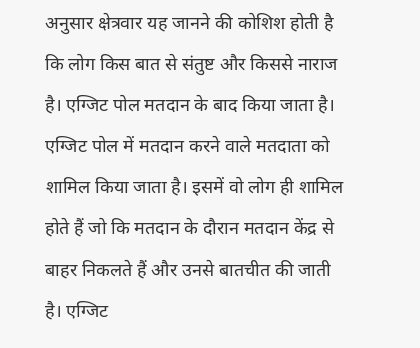अनुसार क्षेत्रवार यह जानने की कोशिश होती है कि लोग किस बात से संतुष्ट और किससे नाराज है। एग्जिट पोल मतदान के बाद किया जाता है। एग्जिट पोल में मतदान करने वाले मतदाता को शामिल किया जाता है। इसमें वो लोग ही शामिल होते हैं जो कि मतदान के दौरान मतदान केंद्र से बाहर निकलते हैं और उनसे बातचीत की जाती है। एग्जिट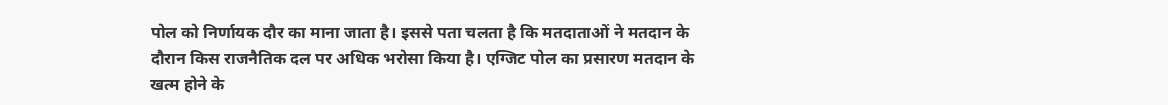पोल को निर्णायक दौर का माना जाता है। इससे पता चलता है कि मतदाताओं ने मतदान के दौरान किस राजनैतिक दल पर अधिक भरोसा किया है। एग्जिट पोल का प्रसारण मतदान के खत्म होने के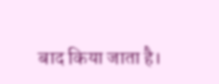बाद किया जाता है।